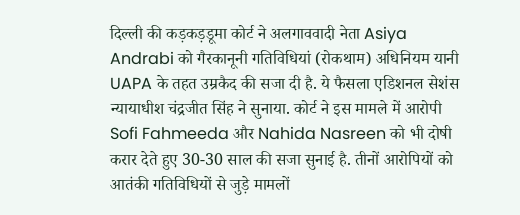दिल्ली की कड़कड़डूमा कोर्ट ने अलगाववादी नेता Asiya Andrabi को गैरकानूनी गतिविधियां (रोकथाम) अधिनियम यानी UAPA के तहत उम्रकैद की सजा दी है. ये फैसला एडिशनल सेशंस न्यायाधीश चंद्रजीत सिंह ने सुनाया. कोर्ट ने इस मामले में आरोपी Sofi Fahmeeda और Nahida Nasreen को भी दोषी करार देते हुए 30-30 साल की सजा सुनाई है. तीनों आरोपियों को आतंकी गतिविधियों से जुड़े मामलों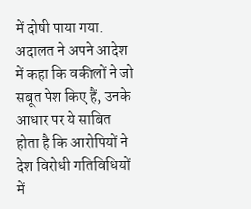में दोषी पाया गया. अदालत ने अपने आदेश में कहा कि वकीलों ने जो सबूत पेश किए हैं, उनके आधार पर ये साबित होता है कि आरोपियों ने देश विरोधी गतिविधियों में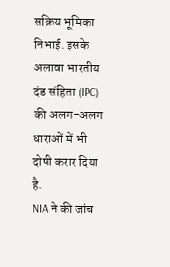सक्रिय भूमिका निभाई. इसके अलावा भारतीय दंड संहिता (IPC) की अलग-अलग धाराओं में भी दोषी करार दिया है.
NIA ने की जांच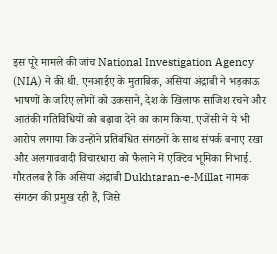इस पूरे मामले की जांच National Investigation Agency (NIA) ने की थी. एनआईए के मुताबिक, असिया अंद्राबी ने भड़काऊ भाषणों के जरिए लोगों को उकसाने, देश के खिलाफ साजिश रचने और आतंकी गतिविधियों को बढ़ावा देने का काम किया. एजेंसी ने ये भी आरोप लगाया कि उन्होंने प्रतिबंधित संगठनों के साथ संपर्क बनाए रखा और अलगाववादी विचारधारा को फैलाने में एक्टिव भूमिका निभाई. गौरतलब है कि असिया अंद्राबी Dukhtaran-e-Millat नामक संगठन की प्रमुख रही हैं, जिसे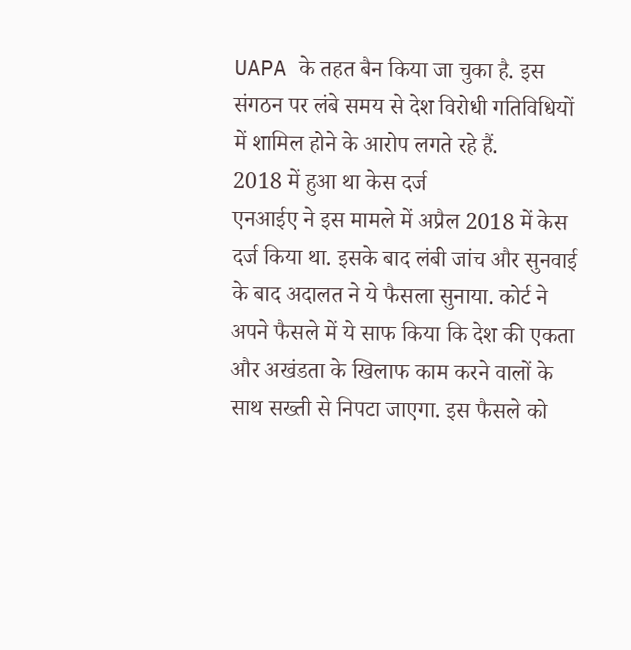UAPA के तहत बैन किया जा चुका है. इस संगठन पर लंबे समय से देश विरोधी गतिविधियों में शामिल होने के आरोप लगते रहे हैं.
2018 में हुआ था केस दर्ज
एनआईए ने इस मामले में अप्रैल 2018 में केस दर्ज किया था. इसके बाद लंबी जांच और सुनवाई के बाद अदालत ने ये फैसला सुनाया. कोर्ट ने अपने फैसले में ये साफ किया कि देश की एकता और अखंडता के खिलाफ काम करने वालों के साथ सख्ती से निपटा जाएगा. इस फैसले को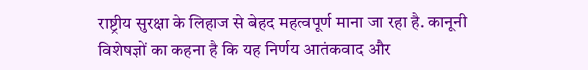राष्ट्रीय सुरक्षा के लिहाज से बेहद महत्वपूर्ण माना जा रहा है. कानूनी विशेषज्ञों का कहना है कि यह निर्णय आतंकवाद और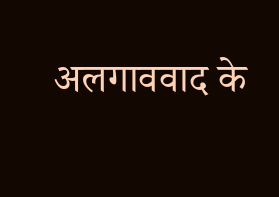अलगाववाद के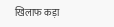खिलाफ कड़ा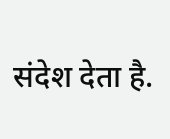संदेश देता है.